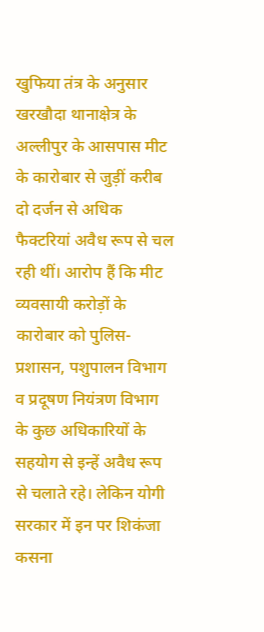खुफिया तंत्र के अनुसार खरखौदा थानाक्षेत्र के अल्लीपुर के आसपास मीट के कारोबार से जुड़ीं करीब दो दर्जन से अधिक फैक्टरियां अवैध रूप से चल रही थीं। आरोप हैं कि मीट व्यवसायी करोड़ों के कारोबार को पुलिस-प्रशासन, पशुपालन विभाग व प्रदूषण नियंत्रण विभाग के कुछ अधिकारियों के सहयोग से इन्हें अवैध रूप से चलाते रहे। लेकिन योगी सरकार में इन पर शिकंजा कसना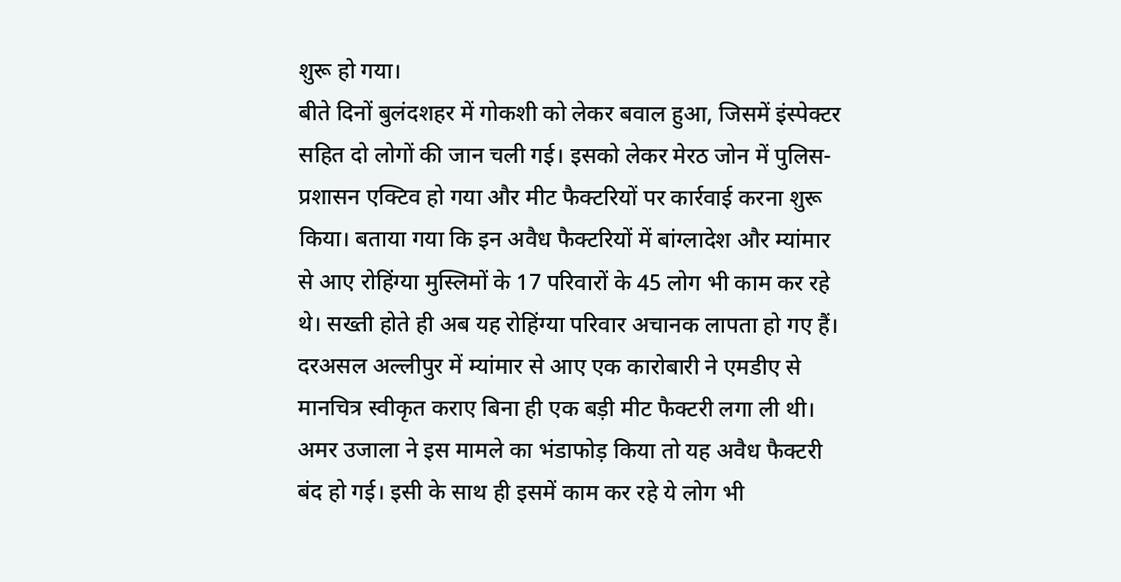शुरू हो गया।
बीते दिनों बुलंदशहर में गोकशी को लेकर बवाल हुआ, जिसमें इंस्पेक्टर सहित दो लोगों की जान चली गई। इसको लेकर मेरठ जोन में पुलिस-प्रशासन एक्टिव हो गया और मीट फैक्टरियों पर कार्रवाई करना शुरू किया। बताया गया कि इन अवैध फैक्टरियों में बांग्लादेश और म्यांमार से आए रोहिंग्या मुस्लिमों के 17 परिवारों के 45 लोग भी काम कर रहे थे। सख्ती होते ही अब यह रोहिंग्या परिवार अचानक लापता हो गए हैं।
दरअसल अल्लीपुर में म्यांमार से आए एक कारोबारी ने एमडीए से मानचित्र स्वीकृत कराए बिना ही एक बड़ी मीट फैक्टरी लगा ली थी। अमर उजाला ने इस मामले का भंडाफोड़ किया तो यह अवैध फैक्टरी बंद हो गई। इसी के साथ ही इसमें काम कर रहे ये लोग भी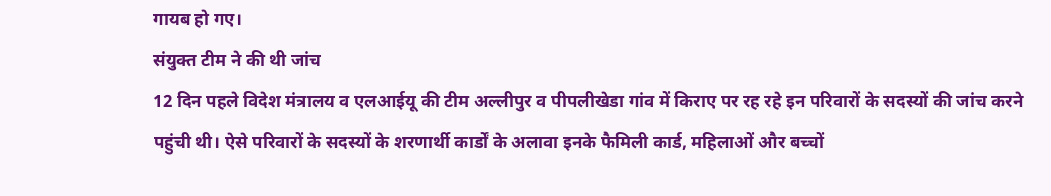गायब हो गए।
संयुक्त टीम ने की थी जांच
12 दिन पहले विदेश मंत्रालय व एलआईयू की टीम अल्लीपुर व पीपलीखेडा गांव में किराए पर रह रहे इन परिवारों के सदस्यों की जांच करने पहुंची थी। ऐसे परिवारों के सदस्यों के शरणार्थी कार्डों के अलावा इनके फैमिली कार्ड, महिलाओं और बच्चों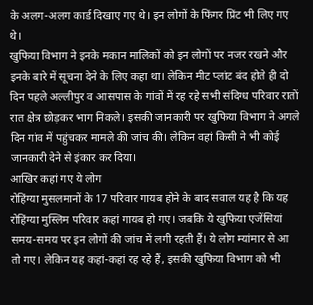के अलग-अलग कार्ड दिखाए गए थे। इन लोगों के फिंगर प्रिंट भी लिए गए थे।
खुफिया विभाग ने इनके मकान मालिकों को इन लोगों पर नजर रखने और इनके बारे में सूचना देने के लिए कहा था। लेकिन मीट प्लांट बंद होते ही दो दिन पहले अल्लीपुर व आसपास के गांवों में रह रहे सभी संदिग्ध परिवार रातों रात क्षेत्र छोड़कर भाग निकले। इसकी जानकारी पर खुफिया विभाग ने अगले दिन गांव में पहुंचकर मामले की जांच की। लेकिन वहां किसी ने भी कोई जानकारी देने से इंकार कर दिया।
आखिर कहां गए ये लोग
रोहिंग्या मुसलमानों के 17 परिवार गायब होने के बाद सवाल यह है कि यह रोहिंग्या मुस्लिम परिवार कहां गायब हो गए। जबकि ये खुफिया एजेंसियां समय-समय पर इन लोगों की जांच में लगी रहती हैं। ये लोग म्यांमार से आ तो गए। लेकिन यह कहां-कहां रह रहे हैं, इसकी खुफिया विभाग को भी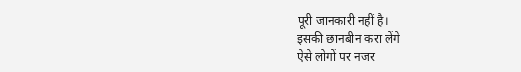पूरी जानकारी नहीं है।
इसकी छानबीन करा लेंगे
ऐसे लोगों पर नजर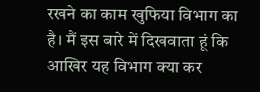रखने का काम खुफिया विभाग का है। मैं इस बारे में दिखवाता हूं कि आखिर यह विभाग क्या कर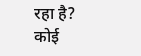रहा है? कोई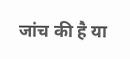जांच की है या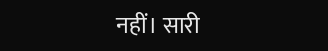नहीं। सारी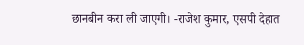छानबीन करा ली जाएगी। -राजेश कुमार, एसपी देहात